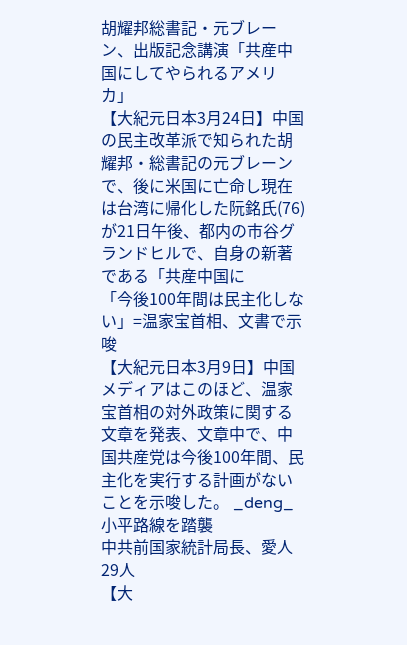胡耀邦総書記・元ブレーン、出版記念講演「共産中国にしてやられるアメリカ」
【大紀元日本3月24日】中国の民主改革派で知られた胡耀邦・総書記の元ブレーンで、後に米国に亡命し現在は台湾に帰化した阮銘氏(76)が21日午後、都内の市谷グランドヒルで、自身の新著である「共産中国に
「今後100年間は民主化しない」=温家宝首相、文書で示唆
【大紀元日本3月9日】中国メディアはこのほど、温家宝首相の対外政策に関する文章を発表、文章中で、中国共産党は今後100年間、民主化を実行する計画がないことを示唆した。 _deng_小平路線を踏襲
中共前国家統計局長、愛人29人
【大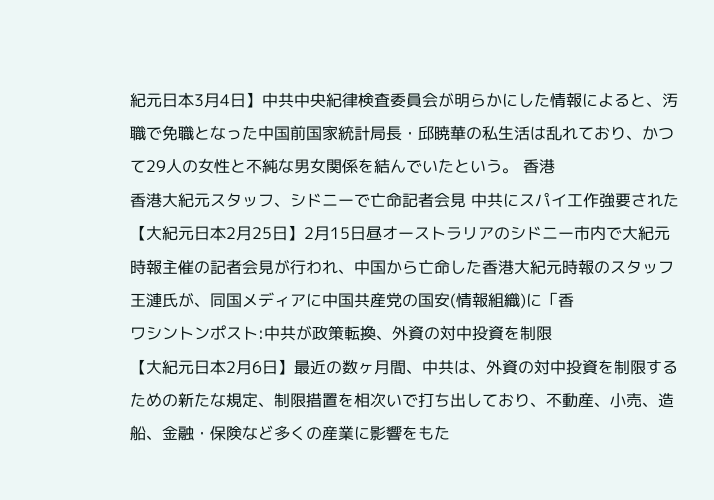紀元日本3月4日】中共中央紀律検査委員会が明らかにした情報によると、汚職で免職となった中国前国家統計局長・邱暁華の私生活は乱れており、かつて29人の女性と不純な男女関係を結んでいたという。 香港
香港大紀元スタッフ、シドニーで亡命記者会見 中共にスパイ工作強要された
【大紀元日本2月25日】2月15日昼オーストラリアのシドニー市内で大紀元時報主催の記者会見が行われ、中国から亡命した香港大紀元時報のスタッフ王漣氏が、同国メディアに中国共産党の国安(情報組織)に「香
ワシントンポスト:中共が政策転換、外資の対中投資を制限
【大紀元日本2月6日】最近の数ヶ月間、中共は、外資の対中投資を制限するための新たな規定、制限措置を相次いで打ち出しており、不動産、小売、造船、金融・保険など多くの産業に影響をもた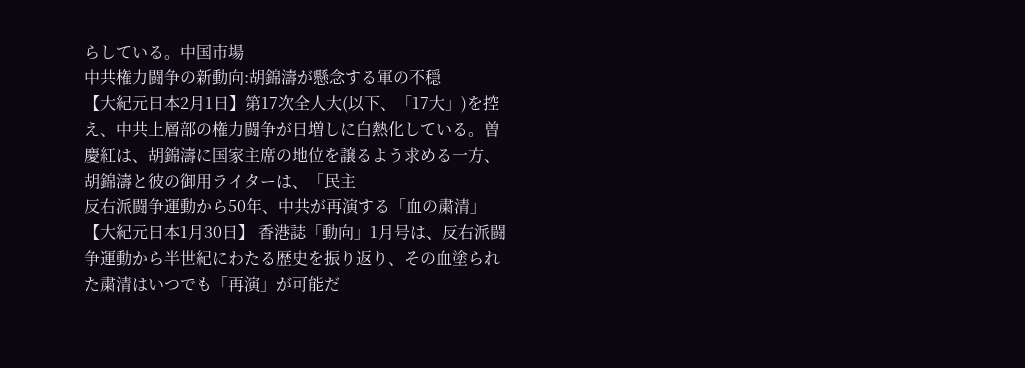らしている。中国市場
中共権力闘争の新動向:胡錦濤が懸念する軍の不穏
【大紀元日本2月1日】第17次全人大(以下、「17大」)を控え、中共上層部の権力闘争が日増しに白熱化している。曽慶紅は、胡錦濤に国家主席の地位を譲るよう求める一方、胡錦濤と彼の御用ライターは、「民主
反右派闘争運動から50年、中共が再演する「血の粛清」
【大紀元日本1月30日】 香港誌「動向」1月号は、反右派闘争運動から半世紀にわたる歴史を振り返り、その血塗られた粛清はいつでも「再演」が可能だ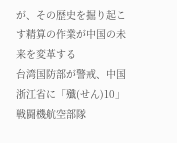が、その歴史を掘り起こす精算の作業が中国の未来を変革する
台湾国防部が警戒、中国浙江省に「殲(せん)10」戦闘機航空部隊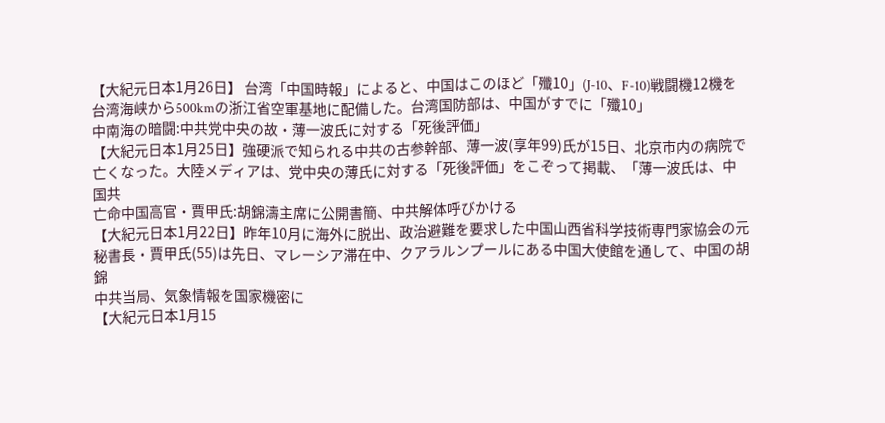【大紀元日本1月26日】 台湾「中国時報」によると、中国はこのほど「殲10」(J-10、F-10)戦闘機12機を台湾海峡から500kmの浙江省空軍基地に配備した。台湾国防部は、中国がすでに「殲10」
中南海の暗闘:中共党中央の故・薄一波氏に対する「死後評価」
【大紀元日本1月25日】強硬派で知られる中共の古参幹部、薄一波(享年99)氏が15日、北京市内の病院で亡くなった。大陸メディアは、党中央の薄氏に対する「死後評価」をこぞって掲載、「薄一波氏は、中国共
亡命中国高官・賈甲氏:胡錦濤主席に公開書簡、中共解体呼びかける
【大紀元日本1月22日】昨年10月に海外に脱出、政治避難を要求した中国山西省科学技術専門家協会の元秘書長・賈甲氏(55)は先日、マレーシア滞在中、クアラルンプールにある中国大使館を通して、中国の胡錦
中共当局、気象情報を国家機密に
【大紀元日本1月15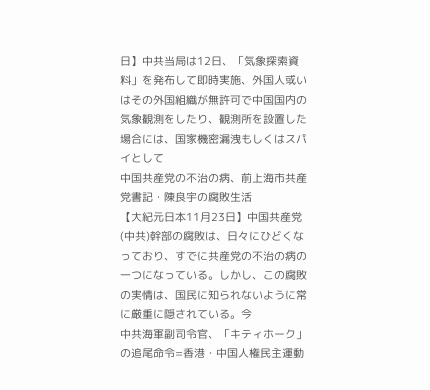日】中共当局は12日、「気象探索資料」を発布して即時実施、外国人或いはその外国組織が無許可で中国国内の気象観測をしたり、観測所を設置した場合には、国家機密漏洩もしくはスパイとして
中国共産党の不治の病、前上海市共産党書記・陳良宇の腐敗生活
【大紀元日本11月23日】中国共産党(中共)幹部の腐敗は、日々にひどくなっており、すでに共産党の不治の病の一つになっている。しかし、この腐敗の実情は、国民に知られないように常に厳重に隠されている。今
中共海軍副司令官、「キティホーク」の追尾命令=香港・中国人権民主運動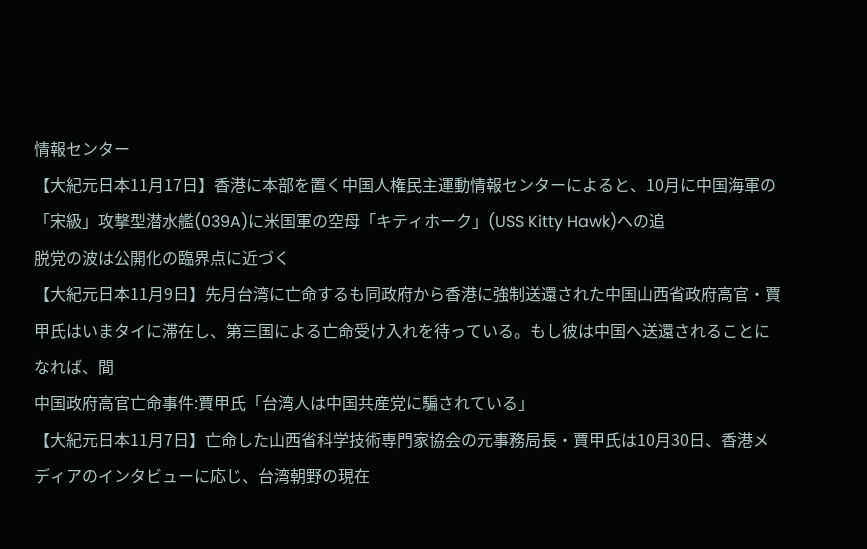情報センター
【大紀元日本11月17日】香港に本部を置く中国人権民主運動情報センターによると、10月に中国海軍の「宋級」攻撃型潜水艦(039A)に米国軍の空母「キティホーク」(USS Kitty Hawk)への追
脱党の波は公開化の臨界点に近づく
【大紀元日本11月9日】先月台湾に亡命するも同政府から香港に強制送還された中国山西省政府高官・賈甲氏はいまタイに滞在し、第三国による亡命受け入れを待っている。もし彼は中国へ送還されることになれば、間
中国政府高官亡命事件:賈甲氏「台湾人は中国共産党に騙されている」
【大紀元日本11月7日】亡命した山西省科学技術専門家協会の元事務局長・賈甲氏は10月30日、香港メディアのインタビューに応じ、台湾朝野の現在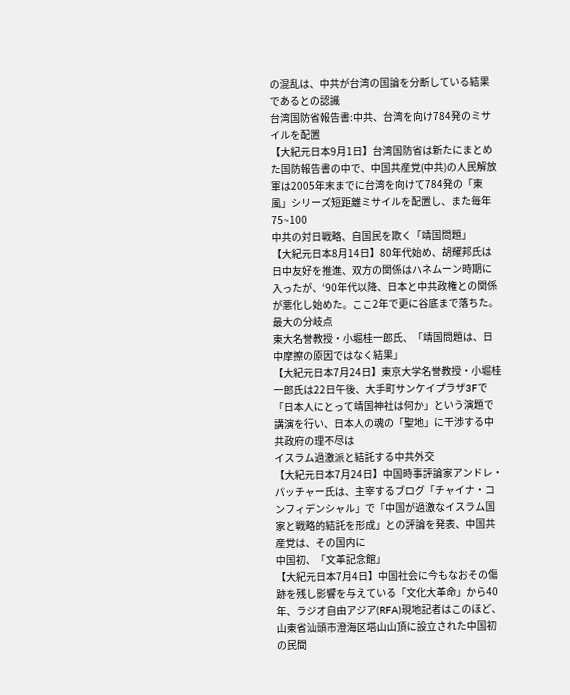の混乱は、中共が台湾の国論を分断している結果であるとの認識
台湾国防省報告書:中共、台湾を向け784発のミサイルを配置
【大紀元日本9月1日】台湾国防省は新たにまとめた国防報告書の中で、中国共産党(中共)の人民解放軍は2005年末までに台湾を向けて784発の「東風」シリーズ短距離ミサイルを配置し、また毎年75~100
中共の対日戦略、自国民を欺く「靖国問題」
【大紀元日本8月14日】80年代始め、胡耀邦氏は日中友好を推進、双方の関係はハネムーン時期に入ったが、‘90年代以降、日本と中共政権との関係が悪化し始めた。ここ2年で更に谷底まで落ちた。最大の分岐点
東大名誉教授・小堀桂一郎氏、「靖国問題は、日中摩擦の原因ではなく結果」
【大紀元日本7月24日】東京大学名誉教授・小堀桂一郎氏は22日午後、大手町サンケイプラザ3Fで「日本人にとって靖国神社は何か」という演題で講演を行い、日本人の魂の「聖地」に干渉する中共政府の理不尽は
イスラム過激派と結託する中共外交
【大紀元日本7月24日】中国時事評論家アンドレ・パッチャー氏は、主宰するブログ「チャイナ・コンフィデンシャル」で「中国が過激なイスラム国家と戦略的結託を形成」との評論を発表、中国共産党は、その国内に
中国初、「文革記念館」
【大紀元日本7月4日】中国社会に今もなおその傷跡を残し影響を与えている「文化大革命」から40年、ラジオ自由アジア(RFA)現地記者はこのほど、山東省汕頭市澄海区塔山山頂に設立された中国初の民間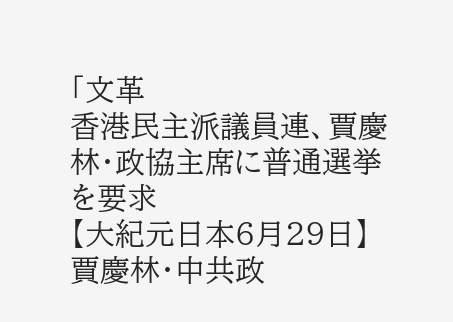「文革
香港民主派議員連、賈慶林・政協主席に普通選挙を要求
【大紀元日本6月29日】賈慶林・中共政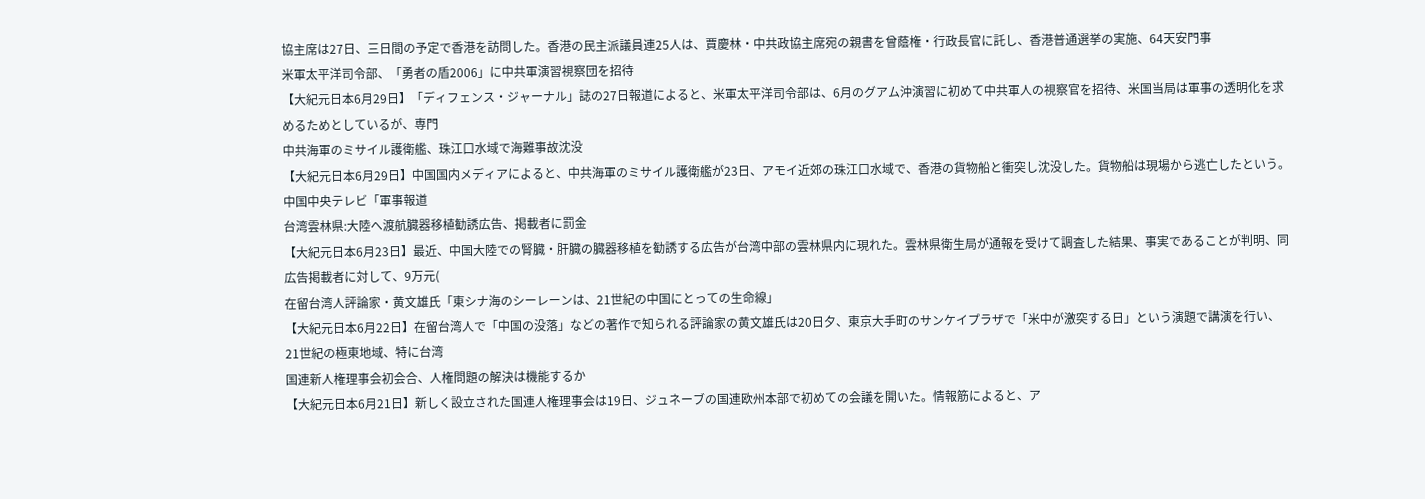協主席は27日、三日間の予定で香港を訪問した。香港の民主派議員連25人は、賈慶林・中共政協主席宛の親書を曾蔭権・行政長官に託し、香港普通選挙の実施、64天安門事
米軍太平洋司令部、「勇者の盾2006」に中共軍演習視察団を招待
【大紀元日本6月29日】「ディフェンス・ジャーナル」誌の27日報道によると、米軍太平洋司令部は、6月のグアム沖演習に初めて中共軍人の視察官を招待、米国当局は軍事の透明化を求めるためとしているが、専門
中共海軍のミサイル護衛艦、珠江口水域で海難事故沈没
【大紀元日本6月29日】中国国内メディアによると、中共海軍のミサイル護衛艦が23日、アモイ近郊の珠江口水域で、香港の貨物船と衝突し沈没した。貨物船は現場から逃亡したという。 中国中央テレビ「軍事報道
台湾雲林県:大陸へ渡航臓器移植勧誘広告、掲載者に罰金
【大紀元日本6月23日】最近、中国大陸での腎臓・肝臓の臓器移植を勧誘する広告が台湾中部の雲林県内に現れた。雲林県衛生局が通報を受けて調査した結果、事実であることが判明、同広告掲載者に対して、9万元(
在留台湾人評論家・黄文雄氏「東シナ海のシーレーンは、21世紀の中国にとっての生命線」
【大紀元日本6月22日】在留台湾人で「中国の没落」などの著作で知られる評論家の黄文雄氏は20日夕、東京大手町のサンケイプラザで「米中が激突する日」という演題で講演を行い、21世紀の極東地域、特に台湾
国連新人権理事会初会合、人権問題の解決は機能するか
【大紀元日本6月21日】新しく設立された国連人権理事会は19日、ジュネーブの国連欧州本部で初めての会議を開いた。情報筋によると、ア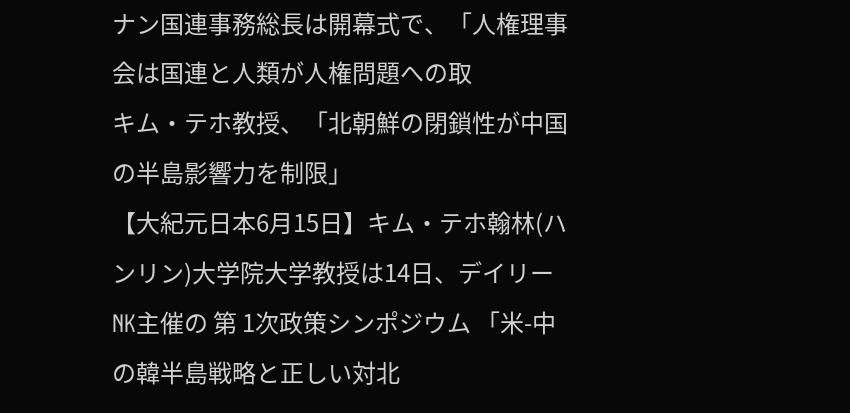ナン国連事務総長は開幕式で、「人権理事会は国連と人類が人権問題への取
キム・テホ教授、「北朝鮮の閉鎖性が中国の半島影響力を制限」
【大紀元日本6月15日】キム・テホ翰林(ハンリン)大学院大学教授は14日、デイリーNK主催の 第 1次政策シンポジウム 「米-中の韓半島戦略と正しい対北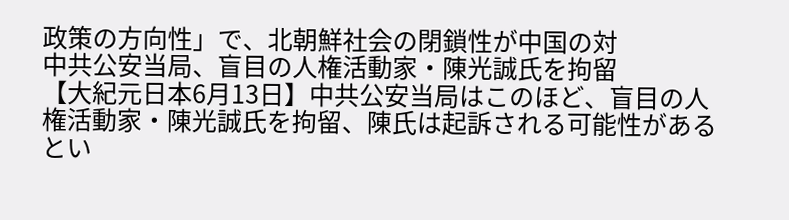政策の方向性」で、北朝鮮社会の閉鎖性が中国の対
中共公安当局、盲目の人権活動家・陳光誠氏を拘留
【大紀元日本6月13日】中共公安当局はこのほど、盲目の人権活動家・陳光誠氏を拘留、陳氏は起訴される可能性があるとい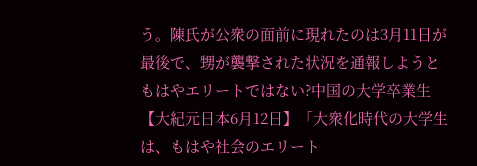う。陳氏が公衆の面前に現れたのは3月11日が最後で、甥が襲撃された状況を通報しようと
もはやエリートではない?中国の大学卒業生
【大紀元日本6月12日】「大衆化時代の大学生は、もはや社会のエリート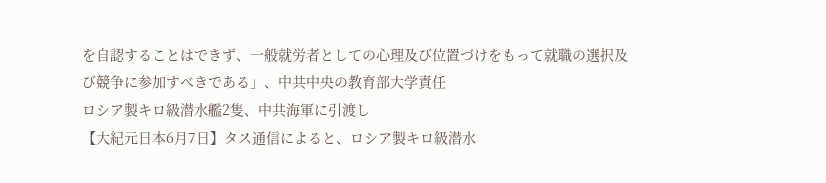を自認することはできず、一般就労者としての心理及び位置づけをもって就職の選択及び競争に参加すべきである」、中共中央の教育部大学責任
ロシア製キロ級潜水艦2隻、中共海軍に引渡し
【大紀元日本6月7日】タス通信によると、ロシア製キロ級潜水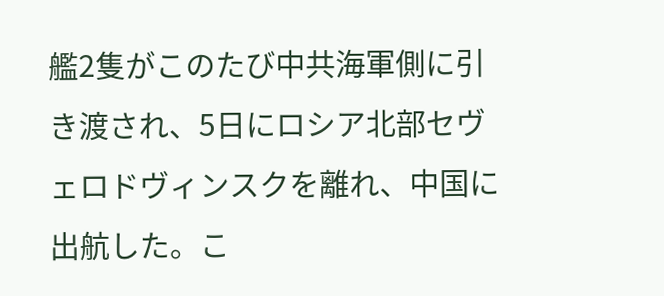艦2隻がこのたび中共海軍側に引き渡され、5日にロシア北部セヴェロドヴィンスクを離れ、中国に出航した。こ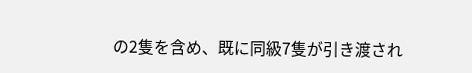の2隻を含め、既に同級7隻が引き渡され